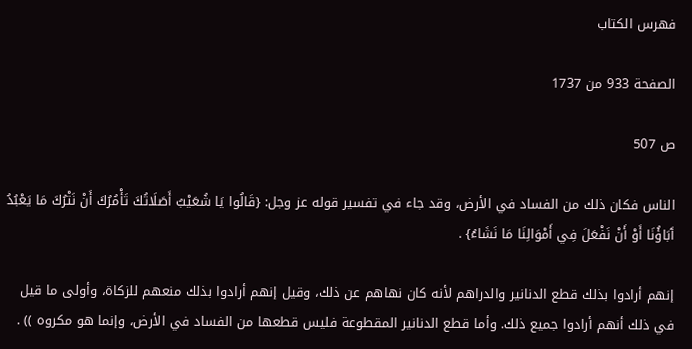فهرس الكتاب

الصفحة 933 من 1737

ص 507

الناس فكان ذلك من الفساد في الأرض، وقد جاء في تفسير قوله عز وجل: {قَالُوا يَا شُعَيْبُ أَصَلَاتُكَ تَأْمُرُكَ أَنْ نَتْرُكَ مَا يَعْبُدُ آَبَاؤُنَا أَوْ أَنْ نَفْعَلَ فِي أَمْوَالِنَا مَا نَشَاءُ} .

إنهم أرادوا بذلك قطع الدنانير والدراهم لأنه كان نهاهم عن ذلك، وقيل إنهم أرادوا بذلك منعهم للزكاة، وأولى ما قيل في ذلك أنهم أرادوا جميع ذلك. وأما قطع الدنانير المقطوعة فليس قطعها من الفساد في الأرض، وإنما هو مكروه )) .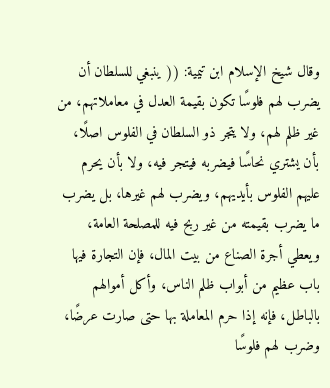وقال شيخ الإسلام ابن تيمية: (( ينبغي للسلطان أن يضرب لهم فلوسًا تكون بقيمة العدل في معاملاتهم، من غير ظلم لهم، ولا يتجر ذو السلطان في الفلوس اصلًا، بأن يشتري نحاسًا فيضربه فيتجر فيه، ولا بأن يحرم عليهم الفلوس بأيديهم، ويضرب لهم غيرها، بل يضرب ما يضرب بقيمته من غير ربح فيه للمصلحة العامة، ويعطي أجرة الصناع من بيت المال، فإن التجارة فيها باب عظيم من أبواب ظلم الناس، وأكل أموالهم بالباطل، فإنه إذا حرم المعاملة بها حتى صارت عرضًا، وضرب لهم فلوسًا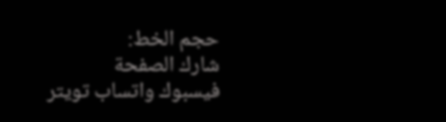حجم الخط:
شارك الصفحة
فيسبوك واتساب تويتر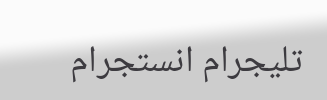تليجرام انستجرام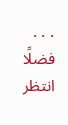. . .
فضلًا انتظر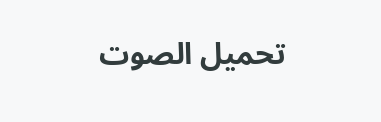تحميل الصوت